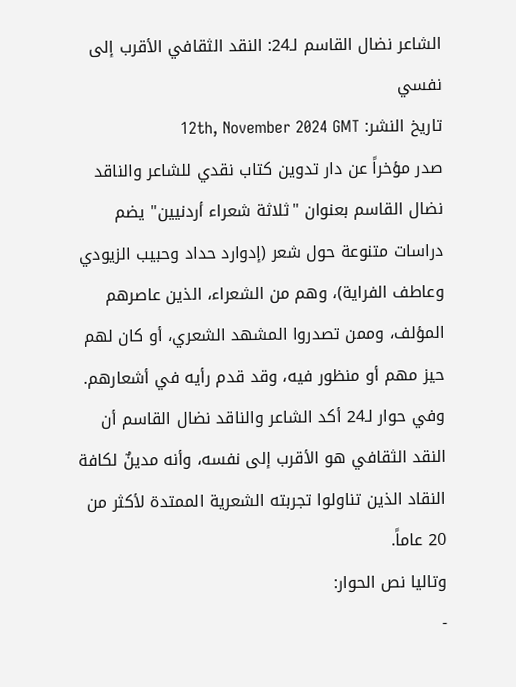الشاعر نضال القاسم لـ24: النقد الثقافي الأقرب إلى نفسي
تاريخ النشر: 12th, November 2024 GMT
صدر مؤخراً عن دار تدوين كتاب نقدي للشاعر والناقد نضال القاسم بعنوان "ثلاثة شعراء أردنيين" يضم دراسات متنوعة حول شعر (إدوارد حداد وحبيب الزيودي وعاطف الفراية)، وهم من الشعراء، الذين عاصرهم المؤلف، وممن تصدروا المشهد الشعري، أو كان لهم حيز مهم أو منظور فيه، وقد قدم رأيه في أشعارهم.
وفي حوار لـ24 أكد الشاعر والناقد نضال القاسم أن النقد الثقافي هو الأقرب إلى نفسه، وأنه مدينٌ لكافة النقاد الذين تناولوا تجربته الشعرية الممتدة لأكثر من 20 عاماً.
وتاليا نص الحوار:
-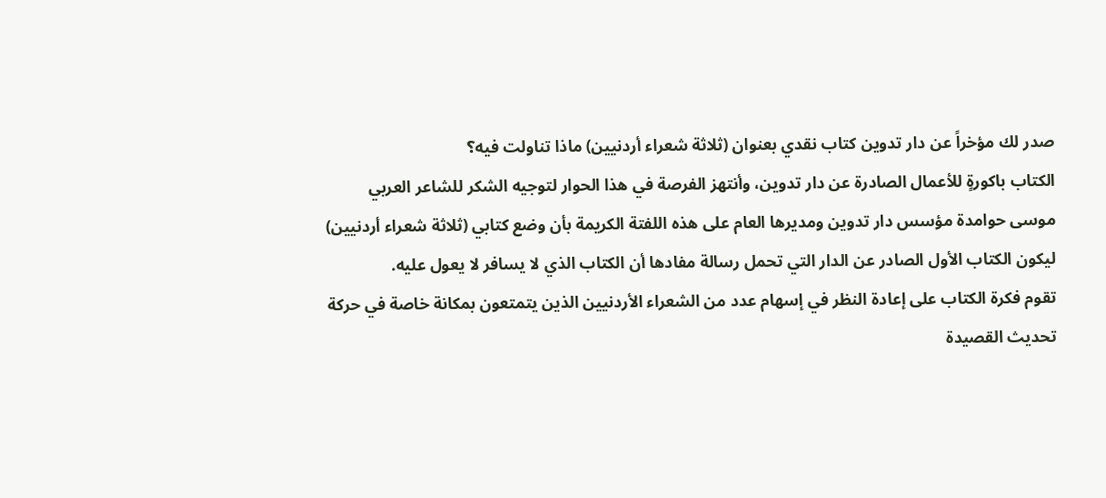صدر لك مؤخراً عن دار تدوين كتاب نقدي بعنوان (ثلاثة شعراء أردنيين) ماذا تناولت فيه؟
الكتاب باكورةٍ للأعمال الصادرة عن دار تدوين، وأنتهز الفرصة في هذا الحوار لتوجيه الشكر للشاعر العربي موسى حوامدة مؤسس دار تدوين ومديرها العام على هذه اللفتة الكريمة بأن وضع كتابي (ثلاثة شعراء أردنيين) ليكون الكتاب الأول الصادر عن الدار التي تحمل رسالة مفادها أن الكتاب الذي لا يسافر لا يعول عليه.
تقوم فكرة الكتاب على إعادة النظر في إسهام عدد من الشعراء الأردنيين الذين يتمتعون بمكانة خاصة في حركة تحديث القصيدة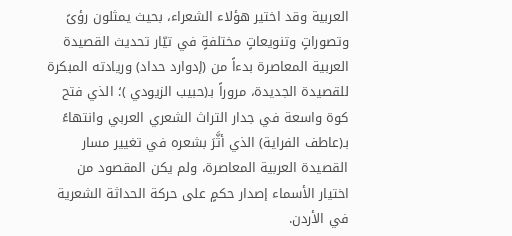العربية وقد اختير هؤلاء الشعراء، بحيث يمثلون رؤىً وتصوراتٍ وتنويعاتٍ مختلفةٍ في تيّار تحديث القصيدة العربية المعاصرة بدءاً من (إدوارد حداد) وريادته المبكرة للقصيدة الجديدة، مروراً بـ(حبيب الزيودي )؛ الذي فتح كوة واسعة في جدار التراث الشعري العربي وانتهاءً بـ(عاطف الفراية) الذي أثَّرَ بشعره في تغيير مسار القصيدة العربية المعاصرة، ولم يكن المقصود من اختيار الأسماء إصدار حكمٍ على حركة الحداثة الشعرية في الأردن.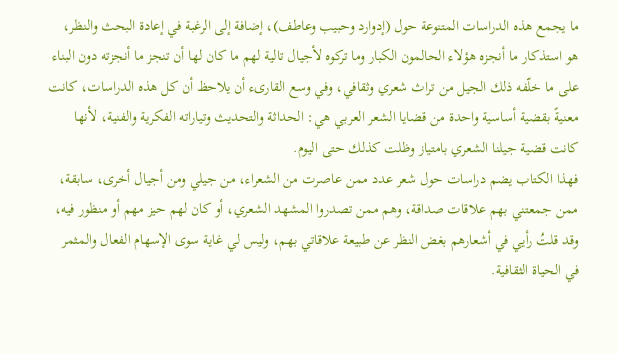ما يجمع هذه الدراسات المتنوعة حول (إدوارد وحبيب وعاطف)، إضافة إلى الرغبة في إعادة البحث والنظر، هو استذكار ما أنجزه هؤلاء الحالمون الكبار وما تركوه لأجيال تالية لهم ما كان لها أن تنجز ما أنجزته دون البناء على ما خلّفه ذلك الجيل من تراث شعري وثقافي، وفي وسع القارىء أن يلاحظ أن كل هذه الدراسات، كانت معنيةً بقضية أساسية واحدة من قضايا الشعر العربي هي: الحداثة والتحديث وتياراته الفكرية والفنية، لأنها كانت قضية جيلنا الشعري بامتياز وظلت كذلك حتى اليوم.
فهذا الكتاب يضم دراسات حول شعر عدد ممن عاصرت من الشعراء، من جيلي ومن أجيال أخرى، سابقة، ممن جمعتني بهم علاقات صداقة، وهم ممن تصدروا المشهد الشعري، أو كان لهم حيز مهم أو منظور فيه، وقد قلتُ رأيي في أشعارهم بغض النظر عن طبيعة علاقاتي بهم، وليس لي غاية سوى الإسهام الفعال والمثمر في الحياة الثقافية.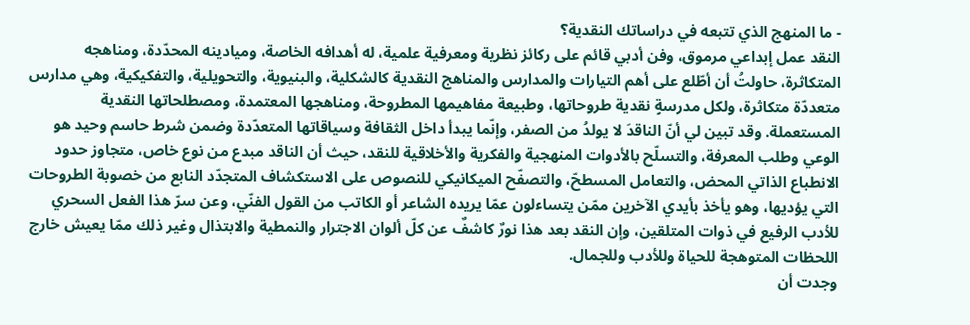- ما المنهج الذي تتبعه في دراساتك النقدية؟
النقد عمل إبداعي مرموق، وفن أدبي قائم على ركائز نظرية ومعرفية علمية، له أهدافه الخاصة، وميادينه المحدّدة، ومناهجه المتكاثرة، حاولتُ أن أطّلع على أهم التيارات والمدارس والمناهج النقدية كالشكلية، والبنيوية، والتحويلية، والتفكيكية، وهي مدارس متعددّة متكاثرة، ولكل مدرسةٍ نقدية طروحاتها، وطبيعة مفاهيمها المطروحة، ومناهجها المعتمدة، ومصطلحاتها النقدية المستعملة. وقد تبين لي أنّ الناقدَ لا يولدُ من الصفر، وإنّما يبدأ داخل الثقافة وسياقاتها المتعدّدة وضمن شرط حاسم وحيد هو الوعي وطلب المعرفة، والتسلّح بالأدوات المنهجية والفكرية والأخلاقية للنقد، حيث أن الناقد مبدع من نوع خاص، متجاوز حدود الانطباع الذاتي المحض، والتعامل المسطحّ، والتصفّح الميكانيكي للنصوص على الاستكشاف المتجدّد النابع من خصوبة الطروحات التي يؤديها، وهو يأخذ بأيدي الآخرين ممّن يتساءلون عمّا يريده الشاعر أو الكاتب من القول الفنّي، وعن سرّ هذا الفعل السحري للأدب الرفيع في ذوات المتلقين، وإن النقد بعد هذا نورٌ كاشفٌ عن كلّ ألوان الاجترار والنمطية والابتذال وغير ذلك ممّا يعيش خارج اللحظات المتوهجة للحياة وللأدب وللجمال.
وجدت أن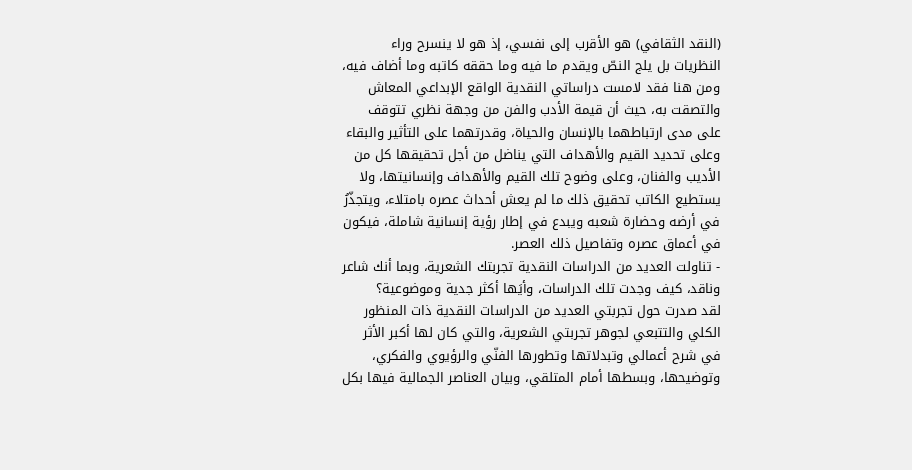(النقد الثقافي) هو الأقرب إلى نفسي، إذ هو لا ينسرح وراء النظريات بل يلج النصّ ويقدم ما فيه وما حققه كاتبه وما أضاف فيه، ومن هنا فقد لامست دراساتي النقدية الواقع الإبداعي المعاش والتصقت به، حيث أن قيمة الأدب والفن من وجهة نظري تتوقف على مدى ارتباطهما بالإنسان والحياة، وقدرتهما على التأثير والبقاء وعلى تحديد القيم والأهداف التي يناضل من أجل تحقيقها كل من الأديب والفنان، وعلى وضوح تلك القيم والأهداف وإنسانيتها، ولا يستطيع الكاتب تحقيق ذلك ما لم يعش أحداث عصره بامتلاء، ويتجذّرُ في أرضه وحضارة شعبه ويبدع في إطار رؤية إنسانية شاملة، فيكون في أعماق عصره وتفاصيل ذلك العصر.
- تناولت العديد من الدراسات النقدية تجربتك الشعرية، وبما أنك شاعر وناقد، كيف وجدت تلك الدراسات، وأيَها أكثر جدية وموضوعية؟
لقد صدرت حول تجربتي العديد من الدراسات النقدية ذات المنظور الكلي والتتبعي لجوهر تجربتي الشعرية، والتي كان لها أكبر الأثر في شرح أعمالي وتبدلاتها وتطورها الفنّي والرؤيوي والفكري، وتوضيحها، وبسطها أمام المتلقي، وبيان العناصر الجمالية فيها بكل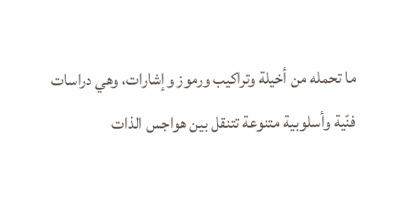ما تحمله من أخيلة وتراكيب ورموز وإشارات، وهي دراسات فنّية وأسلوبية متنوعة تتنقل بين هواجس الذات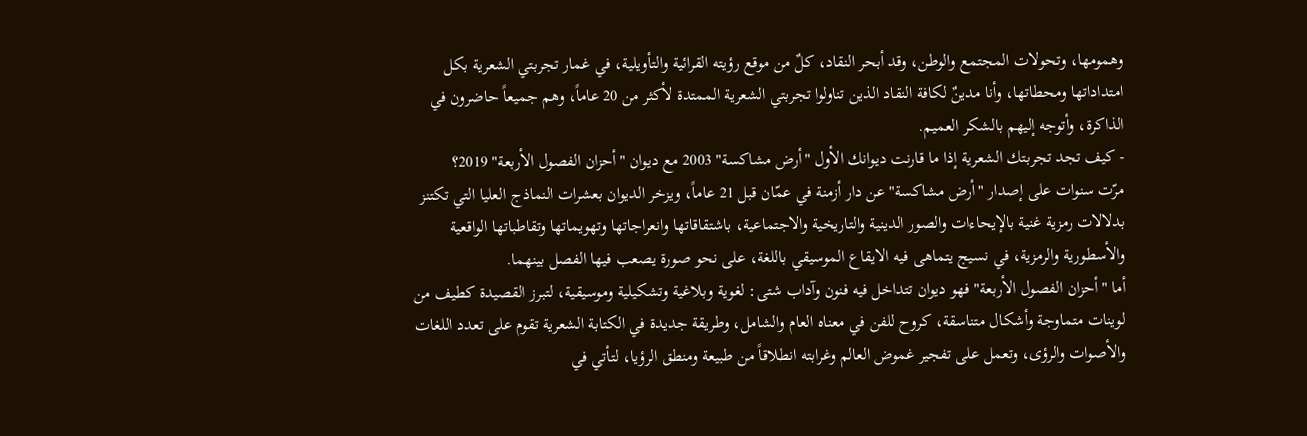وهمومها، وتحولات المجتمع والوطن، وقد أبحر النقاد، كلٌ من موقع رؤيته القرائية والتأويلية، في غمار تجربتي الشعرية بكل امتداداتها ومحطاتها، وأنا مدينٌ لكافة النقاد الذين تناولوا تجربتي الشعرية الممتدة لأكثر من 20 عاماً، وهم جميعاً حاضرون في الذاكرة، وأتوجه إليهم بالشكر العميم.
- كيف تجد تجربتك الشعرية إذا ما قارنت ديوانك الأول "أرض مشاكسة" 2003 مع ديوان "أحزان الفصول الأربعة" 2019؟
مرّت سنوات على إصدار "أرض مشاكسة" عن دار أزمنة في عمّان قبل 21 عاماً، ويزخر الديوان بعشرات النماذج العليا التي تكتنز بدلالات رمزية غنية بالإيحاءات والصور الدينية والتاريخية والاجتماعية، باشتقاقاتها وانعراجاتها وتهويماتها وتقاطباتها الواقعية والأسطورية والرمزية، في نسيج يتماهى فيه الايقاع الموسيقي باللغة، على نحو صورة يصعب فيها الفصل بينهما.
أما "أحزان الفصول الأربعة" فهو ديوان تتداخل فيه فنون وآداب شتى: لغوية وبلاغية وتشكيلية وموسيقية، لتبرز القصيدة كطيف من لوينات متماوجة وأشكال متناسقة، كروح للفن في معناه العام والشامل، وطريقة جديدة في الكتابة الشعرية تقوم على تعدد اللغات والأصوات والرؤى، وتعمل على تفجير غموض العالم وغرابته انطلاقاً من طبيعة ومنطق الرؤيا، لتأتي في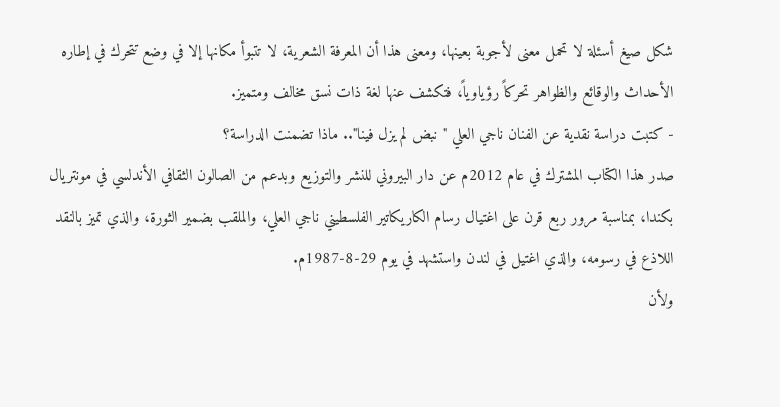شكل صيغ أسئلة لا تحمل معنى لأجوبة بعينها، ومعنى هذا أن المعرفة الشعرية، لا تتبوأ مكانها إلا في وضع تتحرك في إطاره الأحداث والوقائع والظواهر تحركاً رؤياوياً، فتكشف عنها لغة ذات نسق مخالف ومتميز.
- كتبت دراسة نقدية عن الفنان ناجي العلي "نبض لم يزل فينا".. ماذا تضمنت الدراسة؟
صدر هذا الكتاب المشترك في عام 2012م عن دار البيروني للنشر والتوزيع وبدعم من الصالون الثقافي الأندلسي في مونتريال بكندا، بمناسبة مرور ربع قرن على اغتيال رسام الكاريكاتير الفلسطيني ناجي العلي، والملقب بضمير الثورة، والذي تميز بالنقد اللاذع في رسومه، والذي اغتيل في لندن واستشهد في يوم 29-8-1987م.
ولأن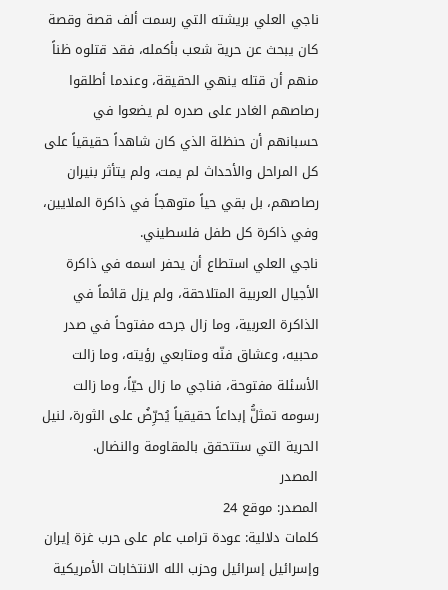ناجي العلي بريشته التي رسمت ألف قصة وقصة كان يبحث عن حرية شعب بأكمله، فقد قتلوه ظناً منهم أن قتله ينهي الحقيقة، وعندما أطلقوا رصاصهم الغادر على صدره لم يضعوا في حسبانهم أن حنظلة الذي كان شاهداً حقيقياً على كل المراحل والأحداث لم يمت، ولم يتأثر بنيران رصاصهم، بل بقي حياً متوهجاً في ذاكرة الملايين، وفي ذاكرة كل طفل فلسطيني.
ناجي العلي استطاع أن يحفر اسمه في ذاكرة الأجيال العربية المتلاحقة، ولم يزل قائماً في الذاكرة العربية، وما زال جرحه مفتوحاً في صدر محبيه، وعشاق فنّه ومتابعي رؤيته، وما زالت الأسئلة مفتوحة، فناجي ما زال حيّاً، وما زالت رسومه تمثلُّ إبداعاً حقيقياً يُحرِّضُ على الثورة، لنيل الحرية التي ستتحقق بالمقاومة والنضال.
المصدر
المصدر: موقع 24
كلمات دلالية: عودة ترامب عام على حرب غزة إيران وإسرائيل إسرائيل وحزب الله الانتخابات الأمريكية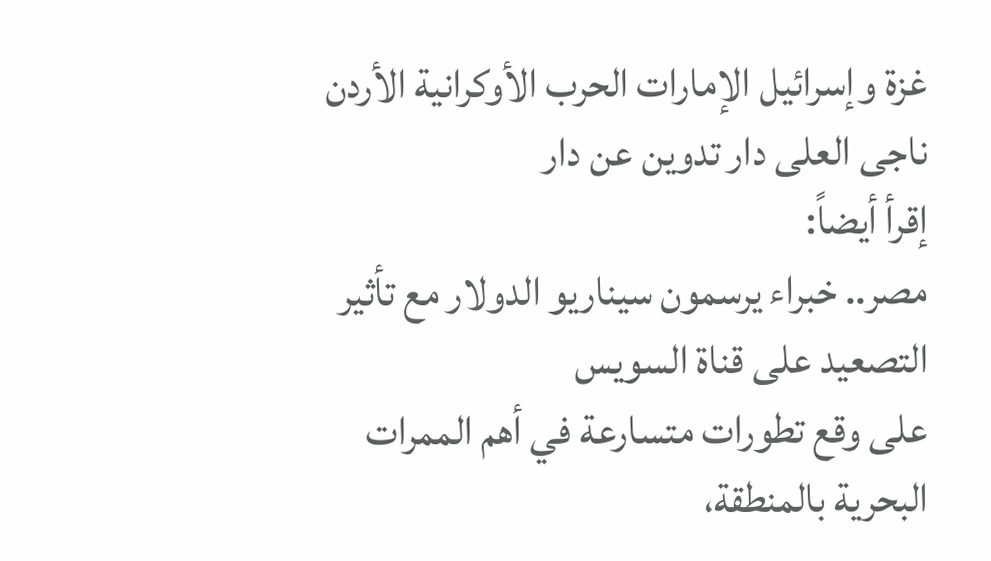غزة وإسرائيل الإمارات الحرب الأوكرانية الأردن ناجی العلی دار تدوین عن دار
إقرأ أيضاً:
مصر.. خبراء يرسمون سيناريو الدولار مع تأثير التصعيد على قناة السويس
على وقع تطورات متسارعة في أهم الممرات البحرية بالمنطقة،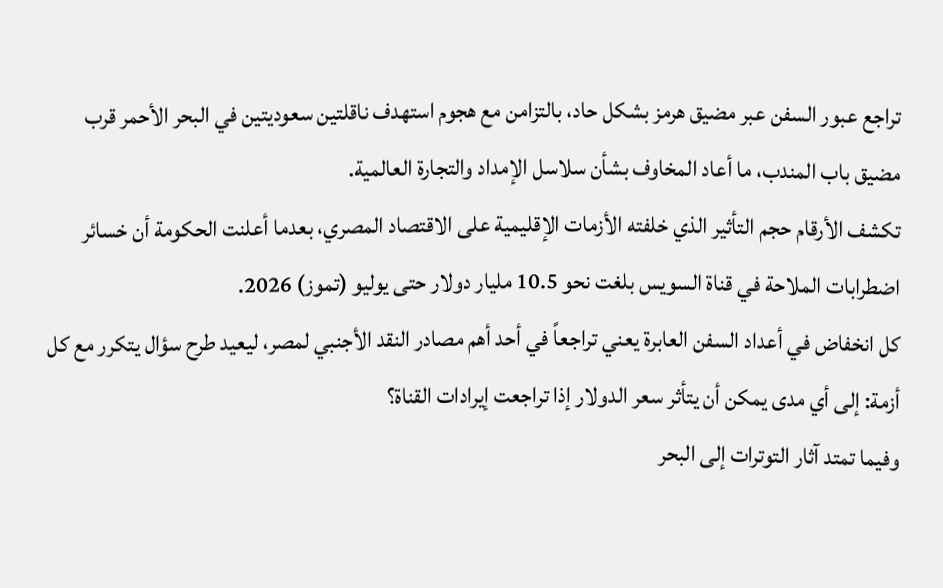تراجع عبور السفن عبر مضيق هرمز بشكل حاد، بالتزامن مع هجوم استهدف ناقلتين سعوديتين في البحر الأحمر قرب مضيق باب المندب، ما أعاد المخاوف بشأن سلاسل الإمداد والتجارة العالمية.
تكشف الأرقام حجم التأثير الذي خلفته الأزمات الإقليمية على الاقتصاد المصري، بعدما أعلنت الحكومة أن خسائر اضطرابات الملاحة في قناة السويس بلغت نحو 10.5 مليار دولار حتى يوليو (تموز) 2026.
كل انخفاض في أعداد السفن العابرة يعني تراجعاً في أحد أهم مصادر النقد الأجنبي لمصر، ليعيد طرح سؤال يتكرر مع كل أزمة: إلى أي مدى يمكن أن يتأثر سعر الدولار إذا تراجعت إيرادات القناة؟
وفيما تمتد آثار التوترات إلى البحر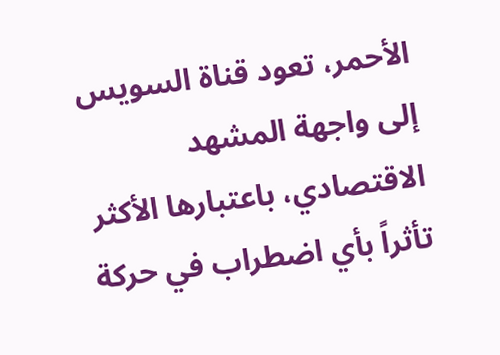الأحمر، تعود قناة السويس إلى واجهة المشهد الاقتصادي، باعتبارها الأكثر تأثراً بأي اضطراب في حركة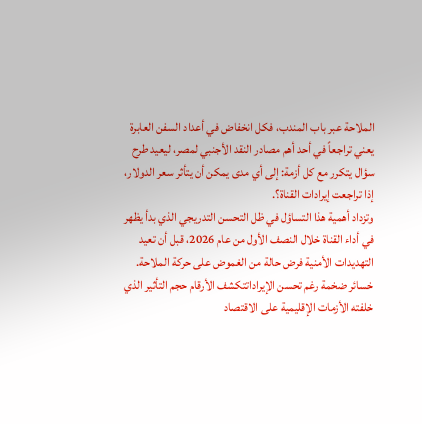الملاحة عبر باب المندب، فكل انخفاض في أعداد السفن العابرة يعني تراجعاً في أحد أهم مصادر النقد الأجنبي لمصر، ليعيد طرح سؤال يتكرر مع كل أزمة: إلى أي مدى يمكن أن يتأثر سعر الدولار، إذا تراجعت إيرادات القناة؟.
وتزداد أهمية هذا التساؤل في ظل التحسن التدريجي الذي بدأ يظهر في أداء القناة خلال النصف الأول من عام 2026، قبل أن تعيد التهديدات الأمنية فرض حالة من الغموض على حركة الملاحة.
خسائر ضخمة رغم تحسن الإيراداتتكشف الأرقام حجم التأثير الذي خلفته الأزمات الإقليمية على الاقتصاد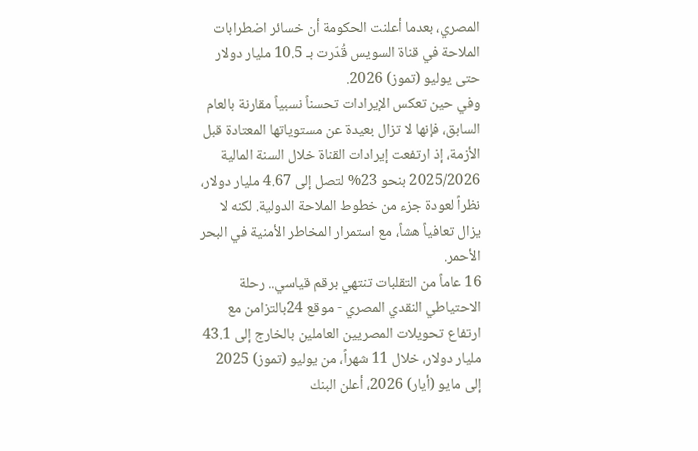المصري، بعدما أعلنت الحكومة أن خسائر اضطرابات الملاحة في قناة السويس قُدّرت بـ 10.5 مليار دولار حتى يوليو (تموز) 2026.
وفي حين تعكس الإيرادات تحسناً نسبياً مقارنة بالعام السابق، فإنها لا تزال بعيدة عن مستوياتها المعتادة قبل الأزمة، إذ ارتفعت إيرادات القناة خلال السنة المالية 2025/2026 بنحو 23% لتصل إلى 4.67 مليار دولار، نظراً لعودة جزء من خطوط الملاحة الدولية. لكنه لا يزال تعافياً هشاً، مع استمرار المخاطر الأمنية في البحر الأحمر.
16 عاماً من التقلبات تنتهي برقم قياسي.. رحلة الاحتياطي النقدي المصري - موقع 24بالتزامن مع ارتفاع تحويلات المصريين العاملين بالخارج إلى 43.1 مليار دولار، خلال 11 شهراً، من يوليو (تموز) 2025 إلى مايو (أيار) 2026، أعلن البنك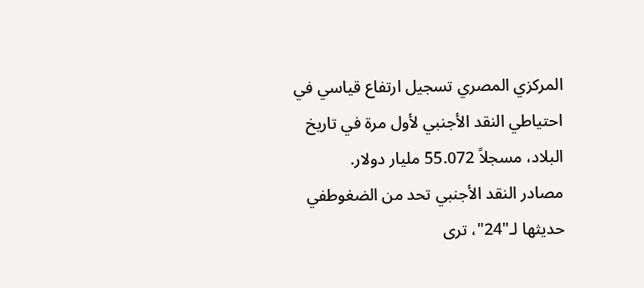المركزي المصري تسجيل ارتفاع قياسي في احتياطي النقد الأجنبي لأول مرة في تاريخ البلاد، مسجلاً 55.072 مليار دولار.
مصادر النقد الأجنبي تحد من الضغوطفي حديثها لـ"24"، ترى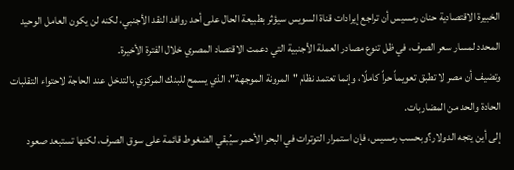الخبيرة الاقتصادية حنان رمسيس أن تراجع إيرادات قناة السويس سيؤثر بطبيعة الحال على أحد روافد النقد الأجنبي، لكنه لن يكون العامل الوحيد المحدد لمسار سعر الصرف، في ظل تنوع مصادر العملة الأجنبية التي دعمت الاقتصاد المصري خلال الفترة الأخيرة.
وتضيف أن مصر لا تطبق تعويماً حراً كاملًا، وإنما تعتمد نظام "المرونة الموجهة"، الذي يسمح للبنك المركزي بالتدخل عند الحاجة لاحتواء التقلبات الحادة والحد من المضاربات.
إلى أين يتجه الدولار؟وبحسب رمسيس، فإن استمرار التوترات في البحر الأحمر سيُبقي الضغوط قائمة على سوق الصرف، لكنها تستبعد صعود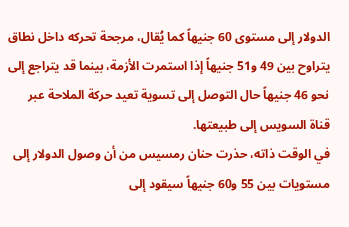الدولار إلى مستوى 60 جنيهاً كما يُقال، مرجحة تحركه داخل نطاق يتراوح بين 49 و51 جنيهاً إذا استمرت الأزمة، بينما قد يتراجع إلى نحو 46 جنيهاً حال التوصل إلى تسوية تعيد حركة الملاحة عبر قناة السويس إلى طبيعتها.
في الوقت ذاته، حذرت حنان رمسيس من أن وصول الدولار إلى مستويات بين 55 و60 جنيهاً سيقود إلى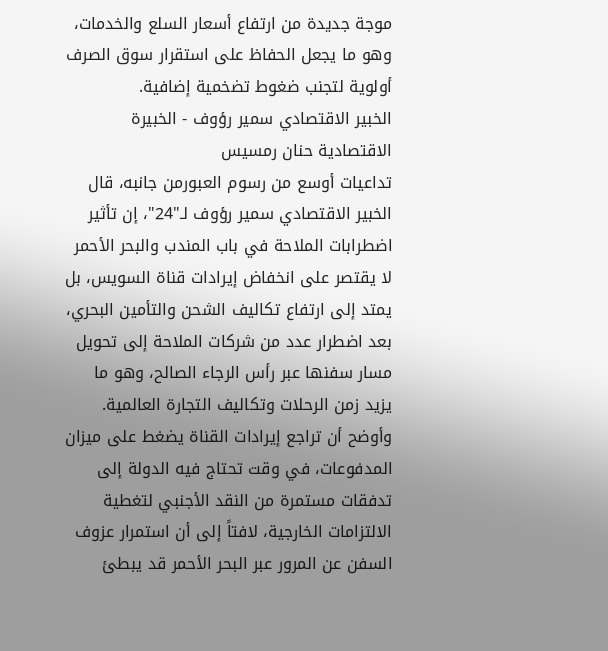موجة جديدة من ارتفاع أسعار السلع والخدمات، وهو ما يجعل الحفاظ على استقرار سوق الصرف أولوية لتجنب ضغوط تضخمية إضافية.
الخبير الاقتصادي سمير رؤوف - الخبيرة الاقتصادية حنان رمسيس
تداعيات أوسع من رسوم العبورمن جانبه، قال الخبير الاقتصادي سمير رؤوف لـ"24"، إن تأثير اضطرابات الملاحة في باب المندب والبحر الأحمر لا يقتصر على انخفاض إيرادات قناة السويس، بل يمتد إلى ارتفاع تكاليف الشحن والتأمين البحري، بعد اضطرار عدد من شركات الملاحة إلى تحويل مسار سفنها عبر رأس الرجاء الصالح، وهو ما يزيد زمن الرحلات وتكاليف التجارة العالمية.
وأوضح أن تراجع إيرادات القناة يضغط على ميزان المدفوعات، في وقت تحتاج فيه الدولة إلى تدفقات مستمرة من النقد الأجنبي لتغطية الالتزامات الخارجية، لافتاً إلى أن استمرار عزوف السفن عن المرور عبر البحر الأحمر قد يبطئ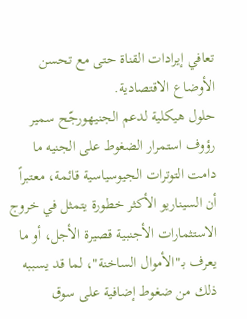تعافي إيرادات القناة حتى مع تحسن الأوضاع الاقتصادية.
حلول هيكلية لدعم الجنيهورجّح سمير رؤوف استمرار الضغوط على الجنيه ما دامت التوترات الجيوسياسية قائمة، معتبراً أن السيناريو الأكثر خطورة يتمثل في خروج الاستثمارات الأجنبية قصيرة الأجل، أو ما يعرف بـ"الأموال الساخنة"، لما قد يسببه ذلك من ضغوط إضافية على سوق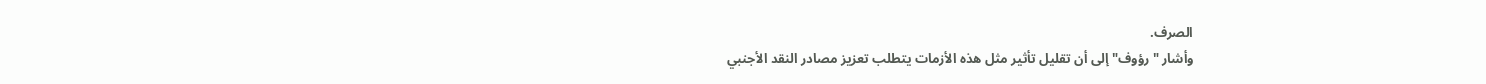الصرف.
وأشار "رؤوف" إلى أن تقليل تأثير مثل هذه الأزمات يتطلب تعزيز مصادر النقد الأجنبي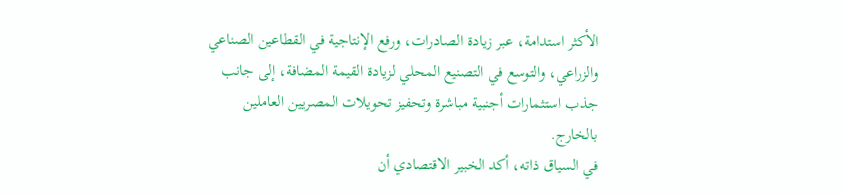الأكثر استدامة، عبر زيادة الصادرات، ورفع الإنتاجية في القطاعين الصناعي والزراعي، والتوسع في التصنيع المحلي لزيادة القيمة المضافة، إلى جانب جذب استثمارات أجنبية مباشرة وتحفيز تحويلات المصريين العاملين بالخارج.
في السياق ذاته، أكد الخبير الاقتصادي أن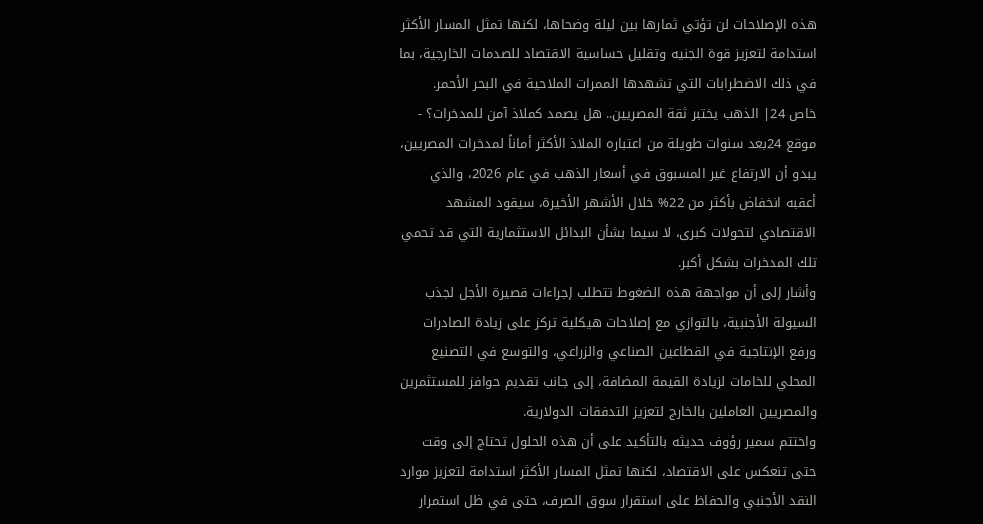هذه الإصلاحات لن تؤتي ثمارها بين ليلة وضحاها، لكنها تمثل المسار الأكثر استدامة لتعزيز قوة الجنيه وتقليل حساسية الاقتصاد للصدمات الخارجية، بما في ذلك الاضطرابات التي تشهدها الممرات الملاحية في البحر الأحمر.
خاص 24| الذهب يختبر ثقة المصريين.. هل يصمد كملاذ آمن للمدخرات؟ - موقع 24بعد سنوات طويلة من اعتباره الملاذ الأكثر أماناً لمدخرات المصريين، يبدو أن الارتفاع غير المسبوق في أسعار الذهب في عام 2026، والذي أعقبه انخفاض بأكثر من 22% خلال الأشهر الأخيرة، سيقود المشهد الاقتصادي لتحولات كبرى، لا سيما بشأن البدائل الاستثمارية التي قد تحمي تلك المدخرات بشكل أكبر.
وأشار إلى أن مواجهة هذه الضغوط تتطلب إجراءات قصيرة الأجل لجذب السيولة الأجنبية، بالتوازي مع إصلاحات هيكلية تركز على زيادة الصادرات ورفع الإنتاجية في القطاعين الصناعي والزراعي، والتوسع في التصنيع المحلي للخامات لزيادة القيمة المضافة، إلى جانب تقديم حوافز للمستثمرين والمصريين العاملين بالخارج لتعزيز التدفقات الدولارية.
واختتم سمير رؤوف حديثه بالتأكيد على أن هذه الحلول تحتاج إلى وقت حتى تنعكس على الاقتصاد، لكنها تمثل المسار الأكثر استدامة لتعزيز موارد النقد الأجنبي والحفاظ على استقرار سوق الصرف، حتى في ظل استمرار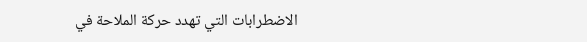الاضطرابات التي تهدد حركة الملاحة في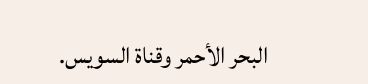البحر الأحمر وقناة السويس.